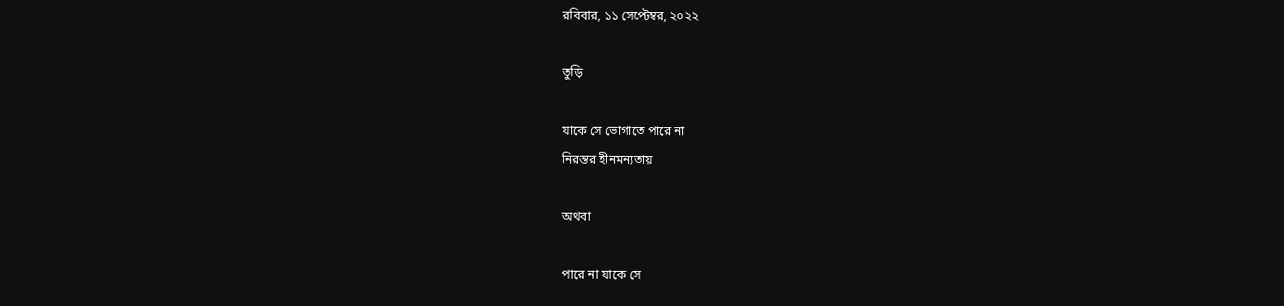রবিবার, ১১ সেপ্টেম্বর, ২০২২

তুড়ি

যাকে সে ভোগাতে পারে না
নিরন্তর হীনমন্যতায়

অথবা

পারে না যাকে সে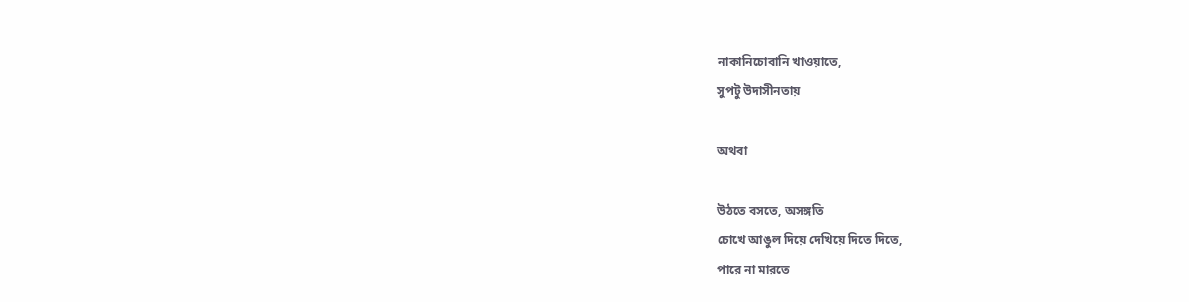নাকানিচোবানি খাওয়াতে,
সুপটু উদাসীনতায়

অথবা

উঠতে বসতে, অসঙ্গতি
চোখে আঙুল দিয়ে দেখিয়ে দিতে দিতে,
পারে না মারতে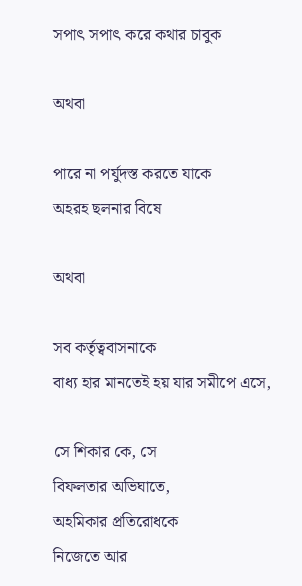সপাৎ সপাৎ করে কথার চাবুক

অথবা

পারে না পর্যুদস্ত করতে যাকে
অহরহ ছলনার বিষে

অথবা

সব কর্তৃত্ববাসনাকে
বাধ্য হার মানতেই হয় যার সমীপে এসে,

সে শিকার কে, সে
বিফলতার অভিঘাতে,
অহমিকার প্রতিরোধকে
নিজেতে আর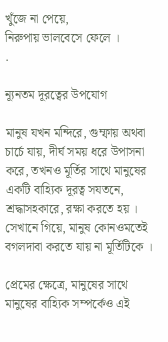খুঁজে না পেয়ে,
নিরুপায় ভালবেসে ফেলে ।
.

ন্যূনতম দূরত্বের উপযোগ

মানুষ যখন মন্দিরে, গুম্ফায় অথবা চার্চে যায়, দীর্ঘ সময় ধরে উপাসনা করে, তখনও মূর্তির সাথে মানুষের একটি বাহ্যিক দূরত্ব সযতনে, শ্রদ্ধাসহকারে, রক্ষা করতে হয় । সেখানে গিয়ে, মানুষ কোনওমতেই বগলদাবা করতে যায় না মূর্তিটিকে ।

প্রেমের ক্ষেত্রে, মানুষের সাথে মানুষের বাহ্যিক সম্পর্কেও এই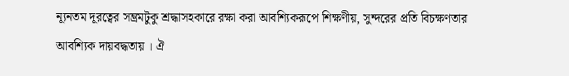ন্যূনতম দূরত্বের সম্ভ্রমটুকু শ্রদ্ধাসহকারে রক্ষা করা আবশ্যিকরূপে শিক্ষণীয়, সুন্দরের প্রতি বিচক্ষণতার আবশ্যিক দায়বদ্ধতায় । ঐ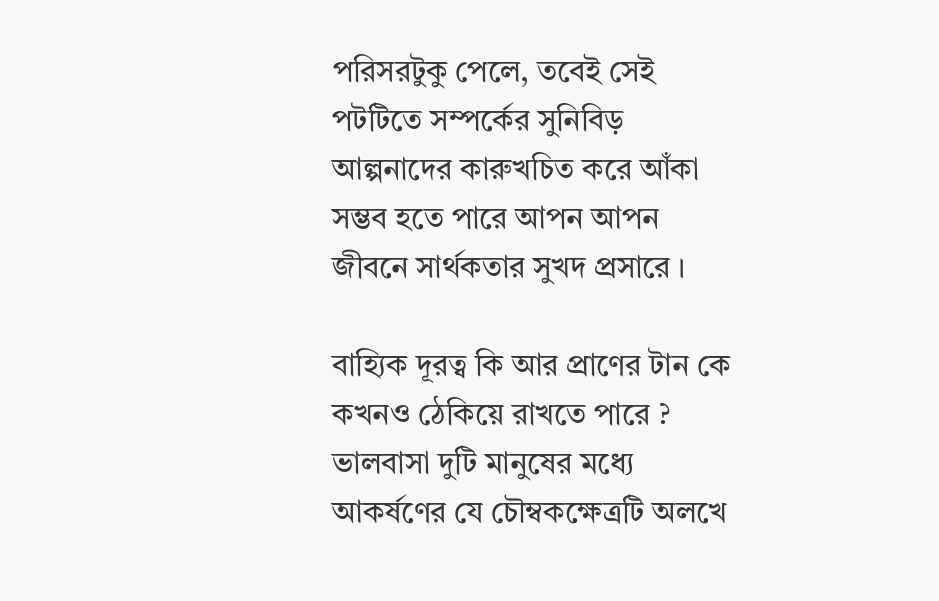পরিসরটুকু পেলে, তবেই সেই পটটিতে সম্পর্কের সুনিবিড় আল্পনাদের কারুখচিত করে আঁকা সম্ভব হতে পারে আপন আপন জীবনে সার্থকতার সুখদ প্রসারে ।

বাহ্যিক দূরত্ব কি আর প্রাণের টান কে কখনও ঠেকিয়ে রাখতে পারে ? ভালবাসা দুটি মানুষের মধ্যে আকর্ষণের যে চৌম্বকক্ষেত্রটি অলখে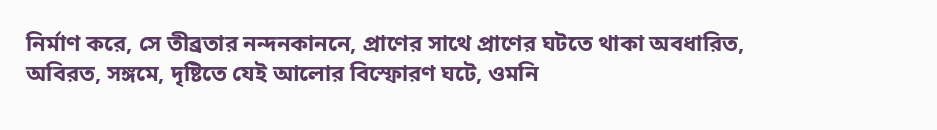নির্মাণ করে, সে তীব্রতার নন্দনকাননে, প্রাণের সাথে প্রাণের ঘটতে থাকা অবধারিত, অবিরত, সঙ্গমে, দৃষ্টিতে যেই আলোর বিস্ফোরণ ঘটে, ওমনি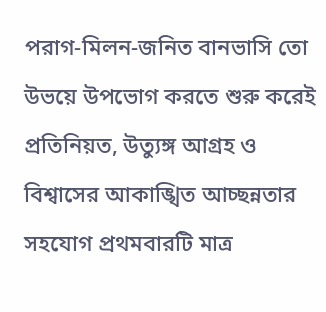পরাগ-মিলন-জনিত বানভাসি তো উভয়ে উপভোগ করতে শুরু করেই প্রতিনিয়ত, উত্যুঙ্গ আগ্রহ ও বিশ্বাসের আকাঙ্খিত আচ্ছন্নতার সহযোগ প্রথমবারটি মাত্র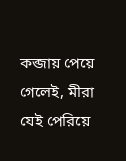কব্জায় পেয়ে গেলেই, মীরা যেই পেরিয়ে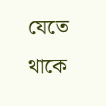যেতে থাকে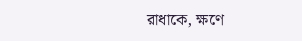রাধাকে, ক্ষণে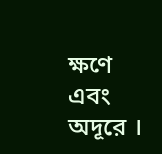ক্ষণে এবং অদূরে ।